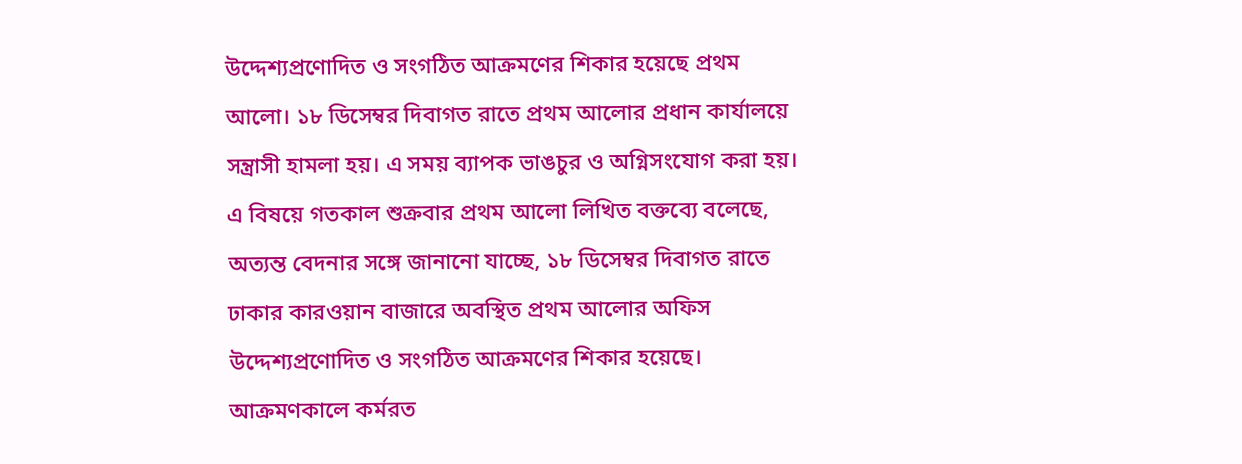উদ্দেশ্যপ্রণোদিত ও সংগঠিত আক্রমণের শিকার হয়েছে প্রথম আলো। ১৮ ডিসেম্বর দিবাগত রাতে প্রথম আলোর প্রধান কার্যালয়ে সন্ত্রাসী হামলা হয়। এ সময় ব্যাপক ভাঙচুর ও অগ্নিসংযোগ করা হয়।
এ বিষয়ে গতকাল শুক্রবার প্রথম আলো লিখিত বক্তব্যে বলেছে, অত্যন্ত বেদনার সঙ্গে জানানো যাচ্ছে, ১৮ ডিসেম্বর দিবাগত রাতে ঢাকার কারওয়ান বাজারে অবস্থিত প্রথম আলোর অফিস উদ্দেশ্যপ্রণোদিত ও সংগঠিত আক্রমণের শিকার হয়েছে। আক্রমণকালে কর্মরত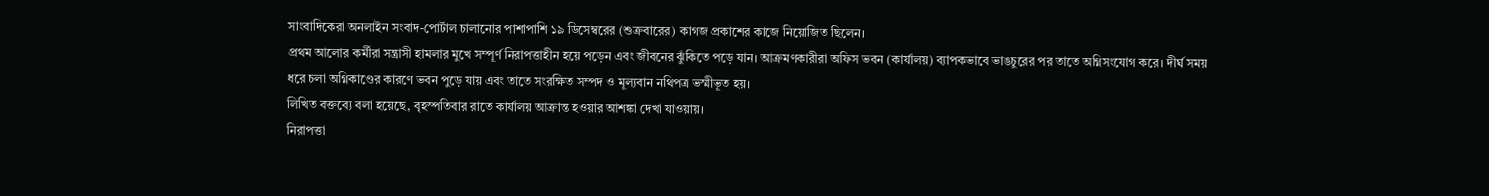সাংবাদিকেরা অনলাইন সংবাদ-পোর্টাল চালানোর পাশাপাশি ১৯ ডিসেম্বরের (শুক্রবারের) কাগজ প্রকাশের কাজে নিয়োজিত ছিলেন।
প্রথম আলোর কর্মীরা সন্ত্রাসী হামলার মুখে সম্পূর্ণ নিরাপত্তাহীন হয়ে পড়েন এবং জীবনের ঝুঁকিতে পড়ে যান। আক্রমণকারীরা অফিস ভবন (কার্যালয়) ব্যাপকভাবে ভাঙচুরের পর তাতে অগ্নিসংযোগ করে। দীর্ঘ সময় ধরে চলা অগ্নিকাণ্ডের কারণে ভবন পুড়ে যায় এবং তাতে সংরক্ষিত সম্পদ ও মূল্যবান নথিপত্র ভস্মীভূত হয়।
লিখিত বক্তব্যে বলা হয়েছে, বৃহস্পতিবার রাতে কার্যালয় আক্রান্ত হওয়ার আশঙ্কা দেখা যাওয়ায়।
নিরাপত্তা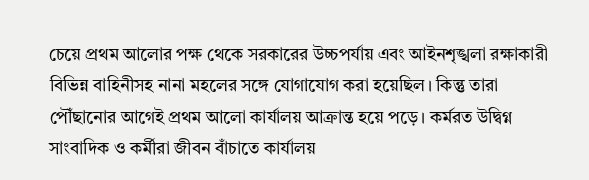চেয়ে প্রথম আলোর পক্ষ থেকে সরকারের উচ্চপর্যায় এবং আইনশৃঙ্খলা রক্ষাকারী বিভিন্ন বাহিনীসহ নানা মহলের সঙ্গে যোগাযোগ করা হয়েছিল। কিন্তু তারা পৌঁছানোর আগেই প্রথম আলো কার্যালয় আক্রান্ত হয়ে পড়ে। কর্মরত উদ্বিগ্ন সাংবাদিক ও কর্মীরা জীবন বাঁচাতে কার্যালয়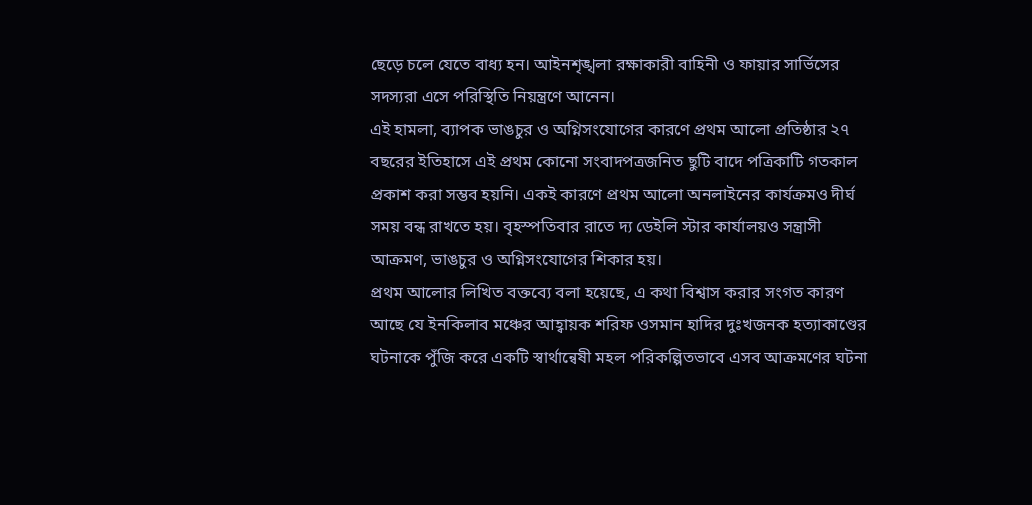ছেড়ে চলে যেতে বাধ্য হন। আইনশৃঙ্খলা রক্ষাকারী বাহিনী ও ফায়ার সার্ভিসের সদস্যরা এসে পরিস্থিতি নিয়ন্ত্রণে আনেন।
এই হামলা, ব্যাপক ভাঙচুর ও অগ্নিসংযোগের কারণে প্রথম আলো প্রতিষ্ঠার ২৭ বছরের ইতিহাসে এই প্রথম কোনো সংবাদপত্রজনিত ছুটি বাদে পত্রিকাটি গতকাল প্রকাশ করা সম্ভব হয়নি। একই কারণে প্রথম আলো অনলাইনের কার্যক্রমও দীর্ঘ সময় বন্ধ রাখতে হয়। বৃহস্পতিবার রাতে দ্য ডেইলি স্টার কার্যালয়ও সন্ত্রাসী আক্রমণ, ভাঙচুর ও অগ্নিসংযোগের শিকার হয়।
প্রথম আলোর লিখিত বক্তব্যে বলা হয়েছে, এ কথা বিশ্বাস করার সংগত কারণ আছে যে ইনকিলাব মঞ্চের আহ্বায়ক শরিফ ওসমান হাদির দুঃখজনক হত্যাকাণ্ডের ঘটনাকে পুঁজি করে একটি স্বার্থান্বেষী মহল পরিকল্পিতভাবে এসব আক্রমণের ঘটনা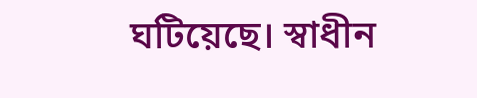ঘটিয়েছে। স্বাধীন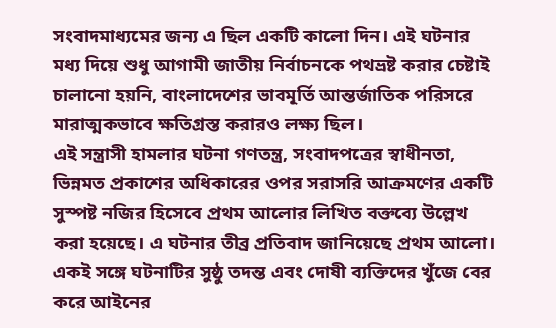সংবাদমাধ্যমের জন্য এ ছিল একটি কালো দিন। এই ঘটনার মধ্য দিয়ে শুধু আগামী জাতীয় নির্বাচনকে পথভ্রষ্ট করার চেষ্টাই চালানো হয়নি, বাংলাদেশের ভাবমূর্তি আন্তর্জাতিক পরিসরে মারাত্মকভাবে ক্ষতিগ্রস্ত করারও লক্ষ্য ছিল।
এই সন্ত্রাসী হামলার ঘটনা গণতন্ত্র, সংবাদপত্রের স্বাধীনতা, ভিন্নমত প্রকাশের অধিকারের ওপর সরাসরি আক্রমণের একটি সুস্পষ্ট নজির হিসেবে প্রথম আলোর লিখিত বক্তব্যে উল্লেখ করা হয়েছে। এ ঘটনার তীব্র প্রতিবাদ জানিয়েছে প্রথম আলো। একই সঙ্গে ঘটনাটির সুষ্ঠু তদন্ত এবং দোষী ব্যক্তিদের খুঁজে বের করে আইনের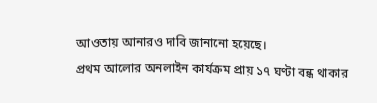আওতায় আনারও দাবি জানানো হয়েছে।
প্রথম আলোর অনলাইন কার্যক্রম প্রায় ১৭ ঘণ্টা বন্ধ থাকার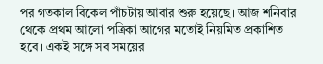পর গতকাল বিকেল পাঁচটায় আবার শুরু হয়েছে। আজ শনিবার থেকে প্রথম আলো পত্রিকা আগের মতোই নিয়মিত প্রকাশিত হবে। একই সঙ্গে সব সময়ের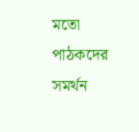মতো পাঠকদের সমর্থন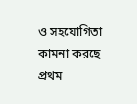ও সহযোগিতা কামনা করছে প্রথম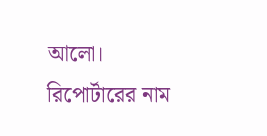আলো।
রিপোর্টারের নাম